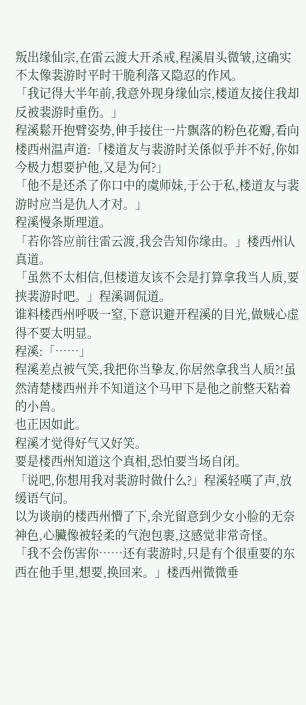叛出缘仙宗,在雷云渡大开杀戒,程溪眉头微皱,这确实不太像裴游时平时干脆利落又隐忍的作风。
「我记得大半年前,我意外现身缘仙宗,楼道友接住我却反被裴游时重伤。」
程溪鬆开抱臂姿势,伸手接住一片飘落的粉色花瓣,看向楼西州温声道:「楼道友与裴游时关係似乎并不好,你如今极力想要护他,又是为何?」
「他不是还杀了你口中的虞师妹,于公于私,楼道友与裴游时应当是仇人才对。」
程溪慢条斯理道。
「若你答应前往雷云渡,我会告知你缘由。」楼西州认真道。
「虽然不太相信,但楼道友该不会是打算拿我当人质,要挟裴游时吧。」程溪调侃道。
谁料楼西州呼吸一窒,下意识避开程溪的目光,做贼心虚得不要太明显。
程溪:「……」
程溪差点被气笑,我把你当挚友,你居然拿我当人质?!虽然清楚楼西州并不知道这个马甲下是他之前整天粘着的小兽。
也正因如此。
程溪才觉得好气又好笑。
要是楼西州知道这个真相,恐怕要当场自闭。
「说吧,你想用我对裴游时做什么?」程溪轻嘆了声,放缓语气问。
以为谈崩的楼西州懵了下,余光留意到少女小脸的无奈神色,心臟像被轻柔的气泡包裹,这感觉非常奇怪。
「我不会伤害你……还有裴游时,只是有个很重要的东西在他手里,想要,换回来。」楼西州微微垂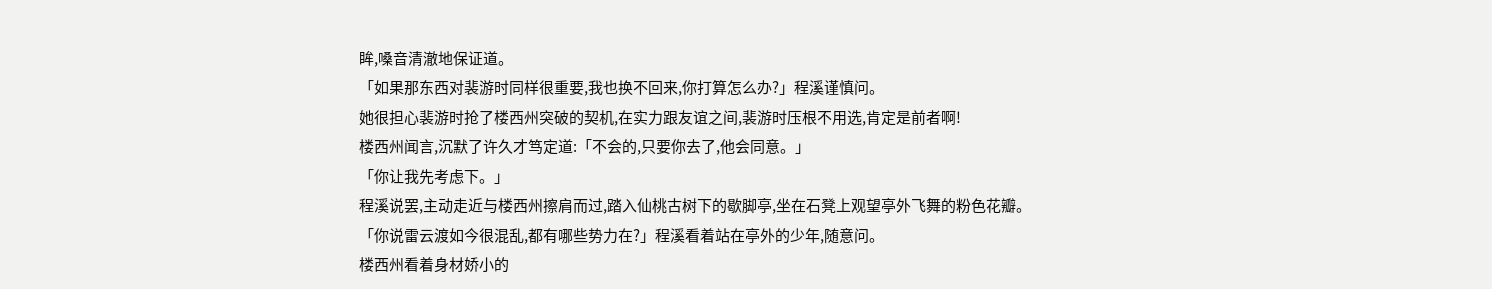眸,嗓音清澈地保证道。
「如果那东西对裴游时同样很重要,我也换不回来,你打算怎么办?」程溪谨慎问。
她很担心裴游时抢了楼西州突破的契机,在实力跟友谊之间,裴游时压根不用选,肯定是前者啊!
楼西州闻言,沉默了许久才笃定道:「不会的,只要你去了,他会同意。」
「你让我先考虑下。」
程溪说罢,主动走近与楼西州擦肩而过,踏入仙桃古树下的歇脚亭,坐在石凳上观望亭外飞舞的粉色花瓣。
「你说雷云渡如今很混乱,都有哪些势力在?」程溪看着站在亭外的少年,随意问。
楼西州看着身材娇小的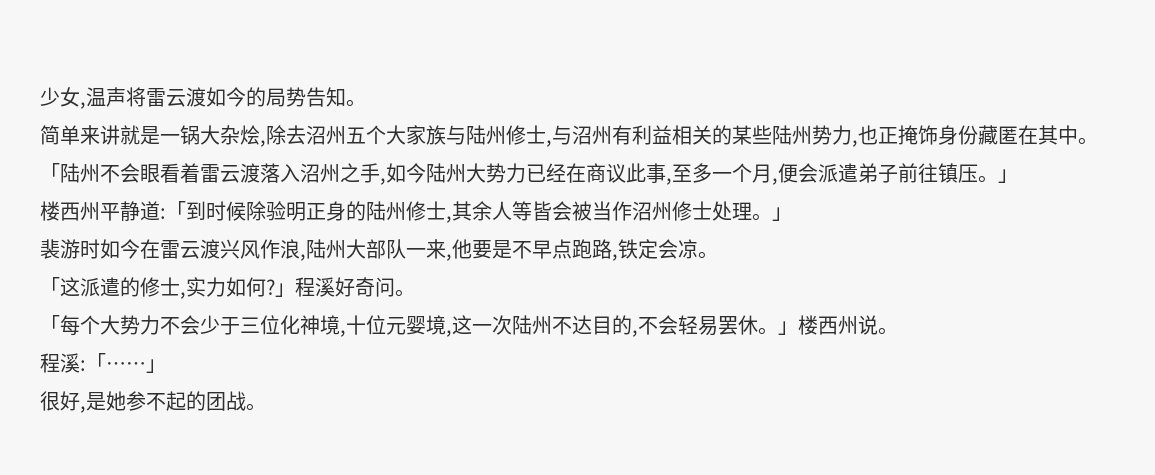少女,温声将雷云渡如今的局势告知。
简单来讲就是一锅大杂烩,除去沼州五个大家族与陆州修士,与沼州有利益相关的某些陆州势力,也正掩饰身份藏匿在其中。
「陆州不会眼看着雷云渡落入沼州之手,如今陆州大势力已经在商议此事,至多一个月,便会派遣弟子前往镇压。」
楼西州平静道:「到时候除验明正身的陆州修士,其余人等皆会被当作沼州修士处理。」
裴游时如今在雷云渡兴风作浪,陆州大部队一来,他要是不早点跑路,铁定会凉。
「这派遣的修士,实力如何?」程溪好奇问。
「每个大势力不会少于三位化神境,十位元婴境,这一次陆州不达目的,不会轻易罢休。」楼西州说。
程溪:「……」
很好,是她参不起的团战。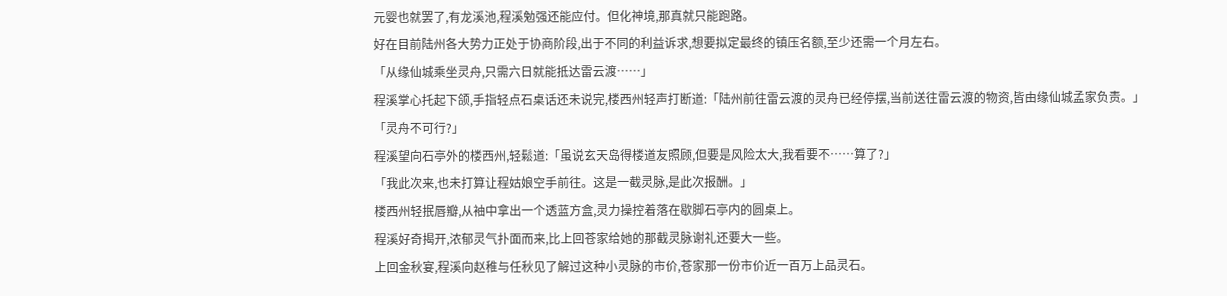元婴也就罢了,有龙溪池,程溪勉强还能应付。但化神境,那真就只能跑路。
好在目前陆州各大势力正处于协商阶段,出于不同的利益诉求,想要拟定最终的镇压名额,至少还需一个月左右。
「从缘仙城乘坐灵舟,只需六日就能抵达雷云渡……」
程溪掌心托起下颌,手指轻点石桌话还未说完,楼西州轻声打断道:「陆州前往雷云渡的灵舟已经停摆,当前送往雷云渡的物资,皆由缘仙城孟家负责。」
「灵舟不可行?」
程溪望向石亭外的楼西州,轻鬆道:「虽说玄天岛得楼道友照顾,但要是风险太大,我看要不……算了?」
「我此次来,也未打算让程姑娘空手前往。这是一截灵脉,是此次报酬。」
楼西州轻抿唇瓣,从袖中拿出一个透蓝方盒,灵力操控着落在歇脚石亭内的圆桌上。
程溪好奇揭开,浓郁灵气扑面而来,比上回苍家给她的那截灵脉谢礼还要大一些。
上回金秋宴,程溪向赵稚与任秋见了解过这种小灵脉的市价,苍家那一份市价近一百万上品灵石。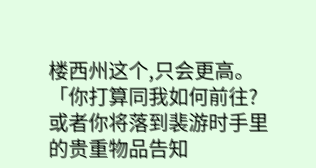楼西州这个,只会更高。
「你打算同我如何前往?或者你将落到裴游时手里的贵重物品告知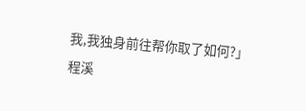我,我独身前往帮你取了如何?」
程溪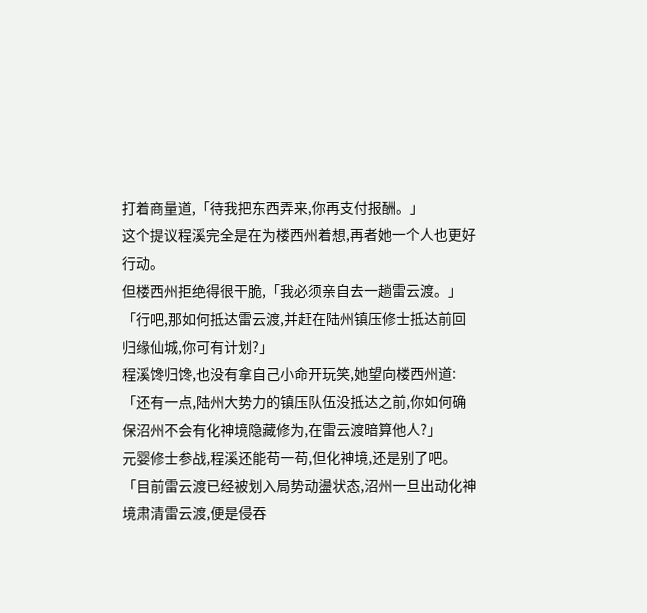打着商量道,「待我把东西弄来,你再支付报酬。」
这个提议程溪完全是在为楼西州着想,再者她一个人也更好行动。
但楼西州拒绝得很干脆,「我必须亲自去一趟雷云渡。」
「行吧,那如何抵达雷云渡,并赶在陆州镇压修士抵达前回归缘仙城,你可有计划?」
程溪馋归馋,也没有拿自己小命开玩笑,她望向楼西州道:「还有一点,陆州大势力的镇压队伍没抵达之前,你如何确保沼州不会有化神境隐藏修为,在雷云渡暗算他人?」
元婴修士参战,程溪还能苟一苟,但化神境,还是别了吧。
「目前雷云渡已经被划入局势动盪状态,沼州一旦出动化神境肃清雷云渡,便是侵吞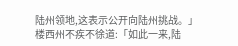陆州领地,这表示公开向陆州挑战。」
楼西州不疾不徐道:「如此一来,陆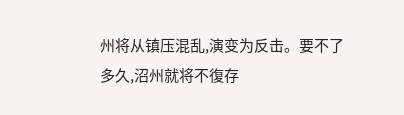州将从镇压混乱,演变为反击。要不了多久,沼州就将不復存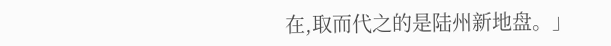在,取而代之的是陆州新地盘。」